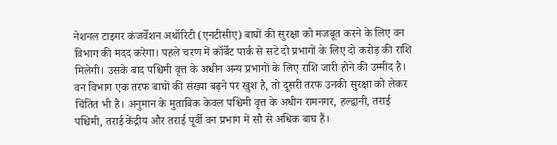नेशनल टाइगर कंजर्वेशन अथॉरिटी (एनटीसीए) बाघों की सुरक्षा को मजबूत करने के लिए वन विभाग की मदद करेगा। पहले चरण में कॉर्बेट पार्क से सटे दो प्रभागों के लिए दो करोड़ की राशि मिलेगी। उसके बाद पश्चिमी वृत्त के अधीन अन्य प्रभागों के लिए राशि जारी होने की उम्मीद है।
वन विभाग एक तरफ बाघों की संख्या बढ़ने पर खुश है, तो दूसरी तरफ उनकी सुरक्षा को लेकर चिंतित भी है। अनुमान के मुताबिक केवल पश्चिमी वृत्त के अधीन रामनगर, हल्द्वानी, तराई पश्चिमी, तराई केंद्रीय और तराई पूर्वी वन प्रभाग में सौ से अधिक बाघ हैं।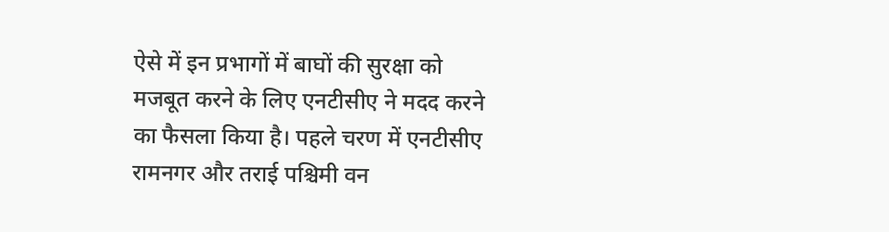ऐसे में इन प्रभागों में बाघों की सुरक्षा को मजबूत करने के लिए एनटीसीए ने मदद करने का फैसला किया है। पहले चरण में एनटीसीए रामनगर और तराई पश्चिमी वन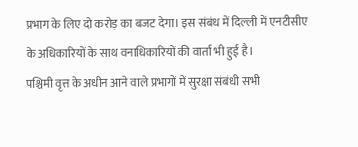प्रभाग के लिए दो करोड़ का बजट देगा। इस संबंध में दिल्ली में एनटीसीए के अधिकारियों के साथ वनाधिकारियों की वार्ता भी हुई है।
पश्चिमी वृत्त के अधीन आने वाले प्रभागों में सुरक्षा संबंधी सभी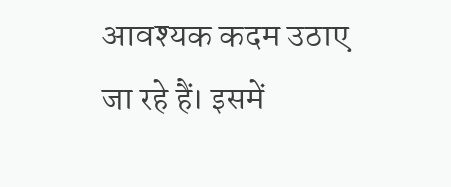आवश्यक कदम उठाए जा रहे हैं। इसमें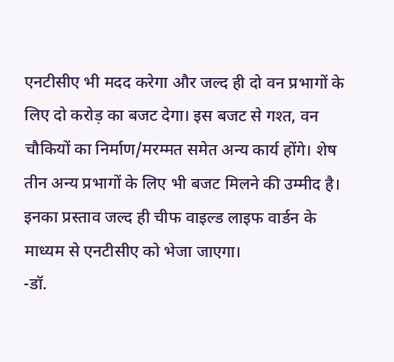एनटीसीए भी मदद करेगा और जल्द ही दो वन प्रभागों के लिए दो करोड़ का बजट देगा। इस बजट से गश्त, वन चौकियों का निर्माण/मरम्मत समेत अन्य कार्य होंगे। शेष तीन अन्य प्रभागों के लिए भी बजट मिलने की उम्मीद है। इनका प्रस्ताव जल्द ही चीफ वाइल्ड लाइफ वार्डन के माध्यम से एनटीसीए को भेजा जाएगा।
-डॉ.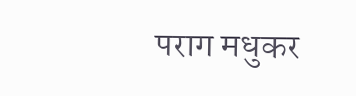पराग मधुकर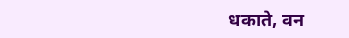धकाते, वन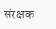संरक्षक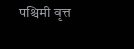पश्चिमी वृत्त